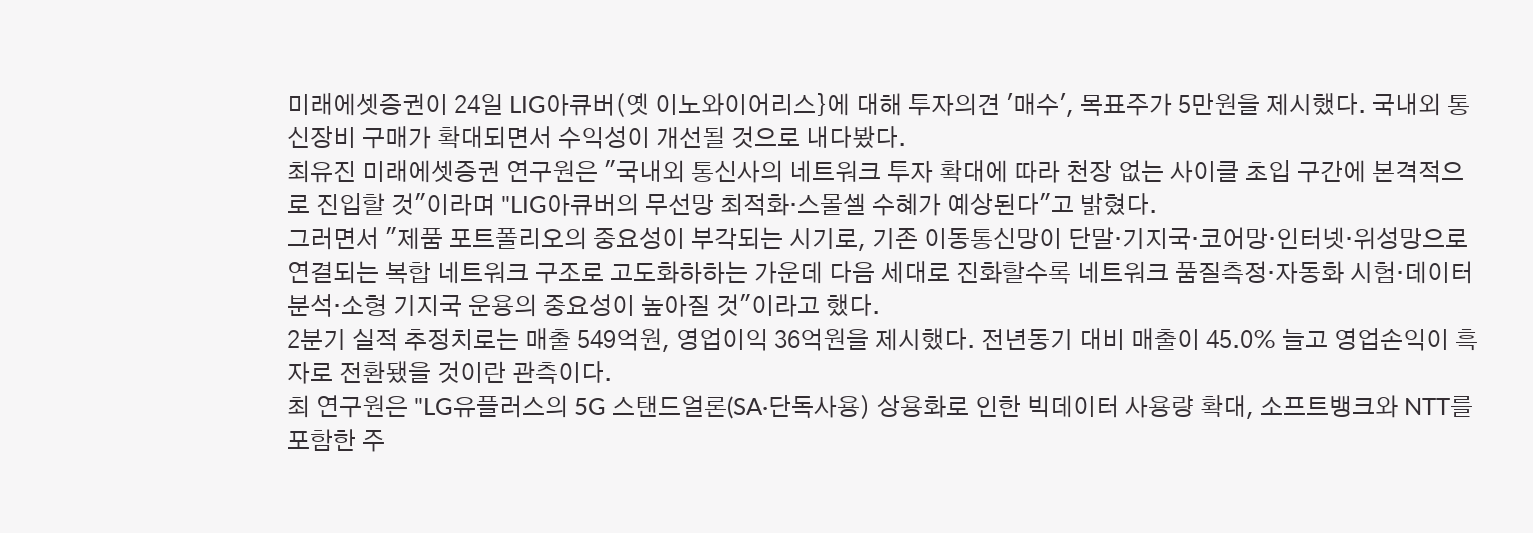미래에셋증권이 24일 LIG아큐버(옛 이노와이어리스}에 대해 투자의견 '매수', 목표주가 5만원을 제시했다. 국내외 통신장비 구매가 확대되면서 수익성이 개선될 것으로 내다봤다.
최유진 미래에셋증권 연구원은 "국내외 통신사의 네트워크 투자 확대에 따라 천장 없는 사이클 초입 구간에 본격적으로 진입할 것"이라며 "LIG아큐버의 무선망 최적화·스몰셀 수혜가 예상된다"고 밝혔다.
그러면서 "제품 포트폴리오의 중요성이 부각되는 시기로, 기존 이동통신망이 단말·기지국·코어망·인터넷·위성망으로 연결되는 복합 네트워크 구조로 고도화하하는 가운데 다음 세대로 진화할수록 네트워크 품질측정·자동화 시험·데이터 분석·소형 기지국 운용의 중요성이 높아질 것"이라고 했다.
2분기 실적 추정치로는 매출 549억원, 영업이익 36억원을 제시했다. 전년동기 대비 매출이 45.0% 늘고 영업손익이 흑자로 전환됐을 것이란 관측이다.
최 연구원은 "LG유플러스의 5G 스탠드얼론(SA·단독사용) 상용화로 인한 빅데이터 사용량 확대, 소프트뱅크와 NTT를 포함한 주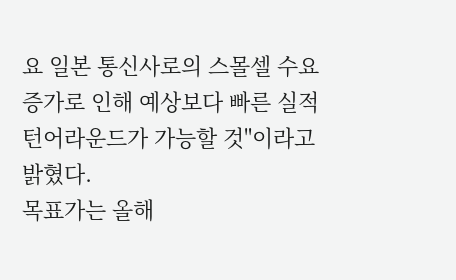요 일본 통신사로의 스몰셀 수요 증가로 인해 예상보다 빠른 실적 턴어라운드가 가능할 것"이라고 밝혔다.
목표가는 올해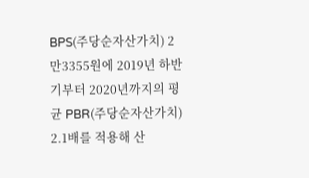BPS(주당순자산가치) 2만3355원에 2019년 하반기부터 2020년까지의 평균 PBR(주당순자산가치) 2.1배를 적용해 산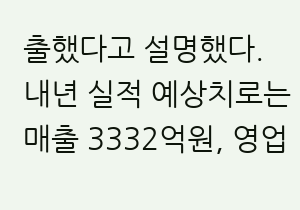출했다고 설명했다.
내년 실적 예상치로는 매출 3332억원, 영업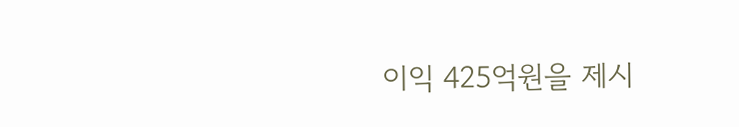이익 425억원을 제시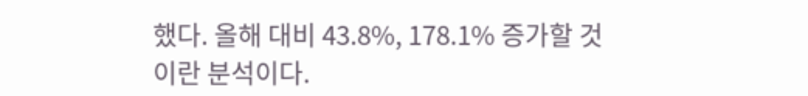했다. 올해 대비 43.8%, 178.1% 증가할 것이란 분석이다.